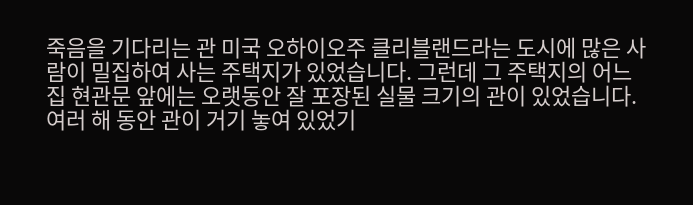죽음을 기다리는 관 미국 오하이오주 클리블랜드라는 도시에 많은 사람이 밀집하여 사는 주택지가 있었습니다. 그런데 그 주택지의 어느 집 현관문 앞에는 오랫동안 잘 포장된 실물 크기의 관이 있었습니다. 여러 해 동안 관이 거기 놓여 있었기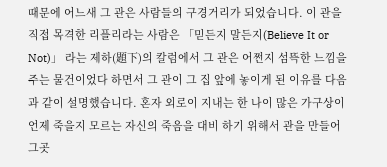때문에 어느새 그 관은 사람들의 구경거리가 되었습니다. 이 관을 직접 목격한 리플리라는 사람은 「믿든지 말든지(Believe It or Not)」 라는 제하(題下)의 칼럼에서 그 관은 어쩐지 섬뜩한 느낌을 주는 물건이었다 하면서 그 관이 그 집 앞에 놓이게 된 이유를 다음과 같이 설명했습니다. 혼자 외로이 지내는 한 나이 많은 가구상이 언제 죽을지 모르는 자신의 죽음을 대비 하기 위해서 관을 만들어 그곳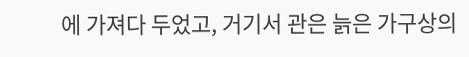에 가져다 두었고, 거기서 관은 늙은 가구상의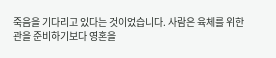죽음을 기다리고 있다는 것이었습니다. 사람은 육체를 위한 관을 준비하기보다 영혼을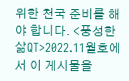위한 천국 준비를 해야 합니다. <풍성한 삶QT>2022.11월호에서 이 게시물을